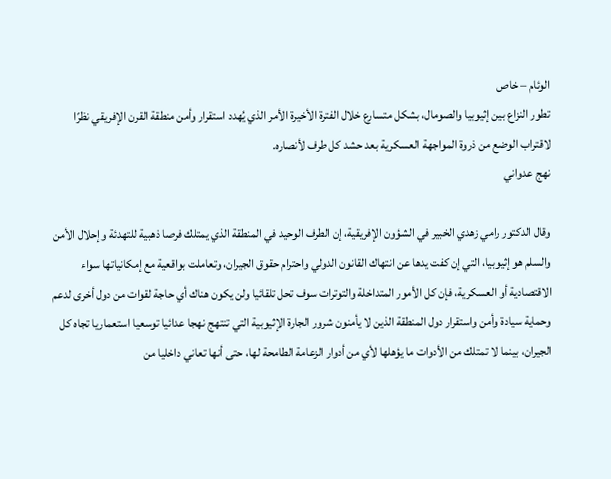الوئام – خاص
تطور النزاع بين إثيوبيا والصومال، بشكل متسارع خلال الفترة الأخيرة الأمر الذي يُهدد استقرار وأمن منطقة القرن الإفريقي نظرًا لاقتراب الوضع من ذروة المواجهة العسكرية بعد حشد كل طرف لأنصاره.
نهج عدواني

وقال الدكتور رامي زهدي الخبير في الشؤون الإفريقية، إن الطرف الوحيد في المنطقة الذي يمتلك فرصا ذهبية للتهدئة وإحلال الأمن والسلم هو إثيوبيا، التي إن كفت يدها عن انتهاك القانون الدولي واحترام حقوق الجيران، وتعاملت بواقعية مع إمكانياتها سواء الاقتصادية أو العسكرية، فإن كل الأمور المتداخلة والتوترات سوف تحل تلقائيا ولن يكون هناك أي حاجة لقوات من دول أخرى لدعم وحماية سيادة وأمن واستقرار دول المنطقة الذين لا يأمنون شرور الجارة الإثيوبية التي تنتهج نهجا عدائيا توسعيا استعماريا تجاه كل الجيران، بينما لا تمتلك من الأدوات ما يؤهلها لأي من أدوار الزعامة الطامحة لها، حتى أنها تعاني داخليا من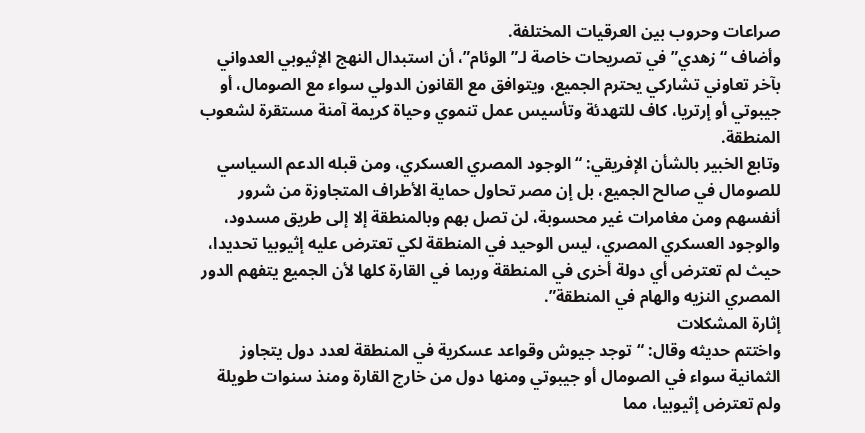صراعات وحروب بين العرقيات المختلفة.
وأضاف “زهدي” في تصريحات خاصة لـ”الوئام”، أن استبدال النهج الإثيوبي العدواني بآخر تعاوني تشاركي يحترم الجميع، ويتوافق مع القانون الدولي سواء مع الصومال، أو جيبوتي أو إرتريا، كاف للتهدئة وتأسيس عمل تنموي وحياة كريمة آمنة مستقرة لشعوب المنطقة.
وتابع الخبير بالشأن الإفريقي: “الوجود المصري العسكري، ومن قبله الدعم السياسي للصومال في صالح الجميع، بل إن مصر تحاول حماية الأطراف المتجاوزة من شرور أنفسهم ومن مغامرات غير محسوبة، لن تصل بهم وبالمنطقة إلا إلى طريق مسدود، والوجود العسكري المصري، ليس الوحيد في المنطقة لكي تعترض عليه إثيوبيا تحديدا، حيث لم تعترض أي دولة أخرى في المنطقة وربما في القارة كلها لأن الجميع يتفهم الدور المصري النزيه والهام في المنطقة”.
إثارة المشكلات
واختتم حديثه وقال: “توجد جيوش وقواعد عسكرية في المنطقة لعدد دول يتجاوز الثمانية سواء في الصومال أو جيبوتي ومنها دول من خارج القارة ومنذ سنوات طويلة ولم تعترض إثيوبيا، مما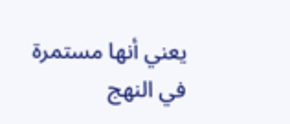يعني أنها مستمرة في النهج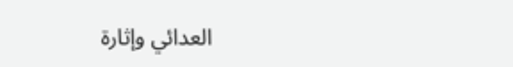العدائي وإثارة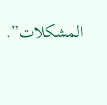المشكلات”.